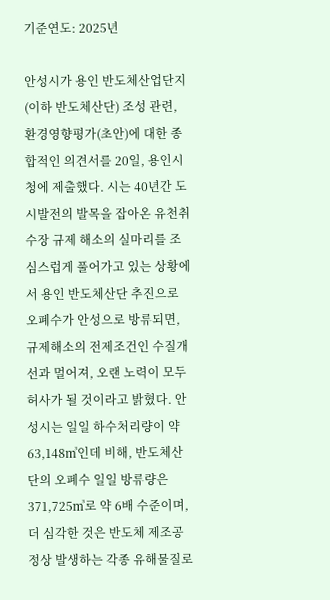기준연도: 2025년

안성시가 용인 반도체산업단지(이하 반도체산단) 조성 관련, 환경영향평가(초안)에 대한 종합적인 의견서를 20일, 용인시청에 제출했다. 시는 40년간 도시발전의 발목을 잡아온 유천취수장 규제 해소의 실마리를 조심스럽게 풀어가고 있는 상황에서 용인 반도체산단 추진으로 오폐수가 안성으로 방류되면, 규제해소의 전제조건인 수질개선과 멀어져, 오랜 노력이 모두 허사가 될 것이라고 밝혔다. 안성시는 일일 하수처리량이 약 63,148㎥인데 비해, 반도체산단의 오폐수 일일 방류량은 371,725㎥로 약 6배 수준이며, 더 심각한 것은 반도체 제조공정상 발생하는 각종 유해물질로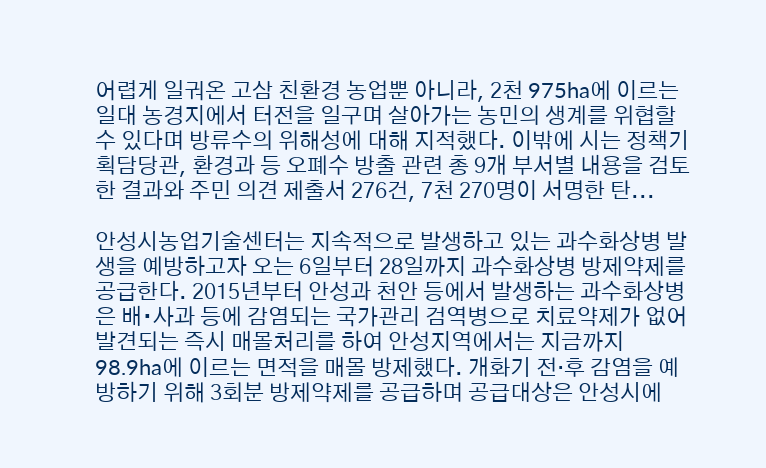어렵게 일궈온 고삼 친환경 농업뿐 아니라, 2천 975ha에 이르는 일대 농경지에서 터전을 일구며 살아가는 농민의 생계를 위협할 수 있다며 방류수의 위해성에 대해 지적했다. 이밖에 시는 정책기획담당관, 환경과 등 오폐수 방출 관련 총 9개 부서별 내용을 검토한 결과와 주민 의견 제출서 276건, 7천 270명이 서명한 탄...

안성시농업기술센터는 지속적으로 발생하고 있는 과수화상병 발생을 예방하고자 오는 6일부터 28일까지 과수화상병 방제약제를 공급한다. 2015년부터 안성과 천안 등에서 발생하는 과수화상병은 배∙사과 등에 감염되는 국가관리 검역병으로 치료약제가 없어 발견되는 즉시 매몰처리를 하여 안성지역에서는 지금까지 98.9ha에 이르는 면적을 매몰 방제했다. 개화기 전‧후 감염을 예방하기 위해 3회분 방제약제를 공급하며 공급대상은 안성시에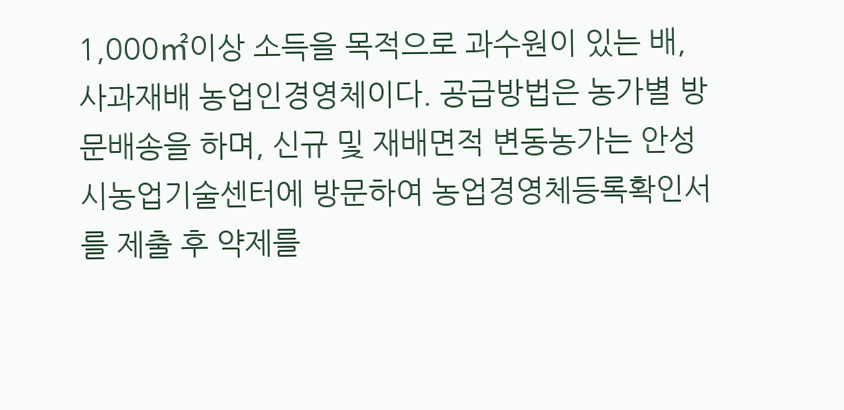1,000㎡이상 소득을 목적으로 과수원이 있는 배, 사과재배 농업인경영체이다. 공급방법은 농가별 방문배송을 하며, 신규 및 재배면적 변동농가는 안성시농업기술센터에 방문하여 농업경영체등록확인서를 제출 후 약제를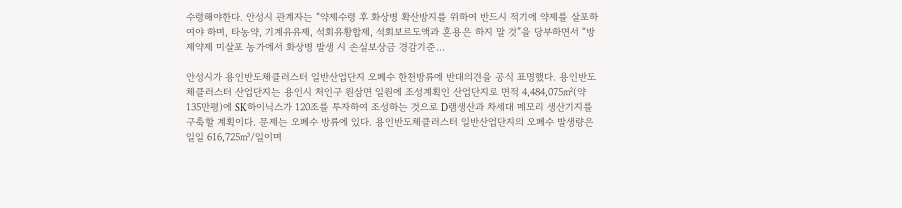수령해야한다. 안성시 관계자는 “약제수령 후 화상병 확산방지를 위하여 반드시 적기에 약제를 살포하여야 하며, 타농약, 기계유유제, 석회유황합제, 석회보르도액과 혼용은 하지 말 것”을 당부하면서 “방제약제 미살포 농가에서 화상병 발생 시 손실보상금 경감기준...

안성시가 용인반도체클러스터 일반산업단지 오폐수 한천방류에 반대의견을 공식 표명했다. 용인반도체클러스터 산업단지는 용인시 처인구 원삼면 일원에 조성계획인 산업단지로 면적 4,484,075㎡(약135만평)에 SK하이닉스가 120조를 투자하여 조성하는 것으로 D램생산과 차세대 메모리 생산기지를 구축할 계획이다. 문제는 오폐수 방류에 있다. 용인반도체클러스터 일반산업단지의 오폐수 발생량은 일일 616,725㎥/일이며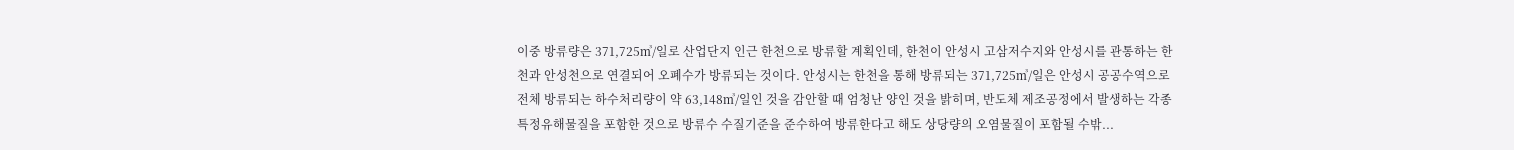이중 방류량은 371,725㎥/일로 산업단지 인근 한천으로 방류할 계획인데, 한천이 안성시 고삼저수지와 안성시를 관통하는 한천과 안성천으로 연결되어 오폐수가 방류되는 것이다. 안성시는 한천을 통해 방류되는 371,725㎥/일은 안성시 공공수역으로 전체 방류되는 하수처리량이 약 63,148㎥/일인 것을 감안할 때 엄청난 양인 것을 밝히며, 반도체 제조공정에서 발생하는 각종 특정유해물질을 포함한 것으로 방류수 수질기준을 준수하여 방류한다고 해도 상당량의 오염물질이 포함될 수밖...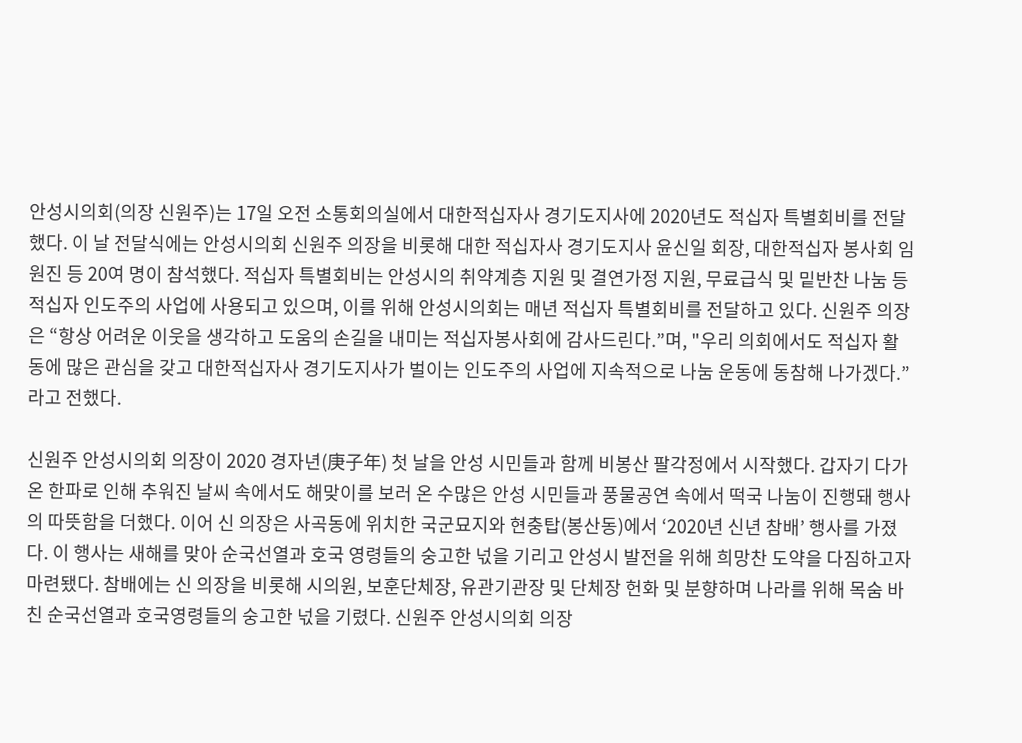안성시의회(의장 신원주)는 17일 오전 소통회의실에서 대한적십자사 경기도지사에 2020년도 적십자 특별회비를 전달했다. 이 날 전달식에는 안성시의회 신원주 의장을 비롯해 대한 적십자사 경기도지사 윤신일 회장, 대한적십자 봉사회 임원진 등 20여 명이 참석했다. 적십자 특별회비는 안성시의 취약계층 지원 및 결연가정 지원, 무료급식 및 밑반찬 나눔 등 적십자 인도주의 사업에 사용되고 있으며, 이를 위해 안성시의회는 매년 적십자 특별회비를 전달하고 있다. 신원주 의장은 “항상 어려운 이웃을 생각하고 도움의 손길을 내미는 적십자봉사회에 감사드린다.”며, "우리 의회에서도 적십자 활동에 많은 관심을 갖고 대한적십자사 경기도지사가 벌이는 인도주의 사업에 지속적으로 나눔 운동에 동참해 나가겠다.”라고 전했다.

신원주 안성시의회 의장이 2020 경자년(庚子年) 첫 날을 안성 시민들과 함께 비봉산 팔각정에서 시작했다. 갑자기 다가온 한파로 인해 추워진 날씨 속에서도 해맞이를 보러 온 수많은 안성 시민들과 풍물공연 속에서 떡국 나눔이 진행돼 행사의 따뜻함을 더했다. 이어 신 의장은 사곡동에 위치한 국군묘지와 현충탑(봉산동)에서 ‘2020년 신년 참배’ 행사를 가졌다. 이 행사는 새해를 맞아 순국선열과 호국 영령들의 숭고한 넋을 기리고 안성시 발전을 위해 희망찬 도약을 다짐하고자 마련됐다. 참배에는 신 의장을 비롯해 시의원, 보훈단체장, 유관기관장 및 단체장 헌화 및 분향하며 나라를 위해 목숨 바친 순국선열과 호국영령들의 숭고한 넋을 기렸다. 신원주 안성시의회 의장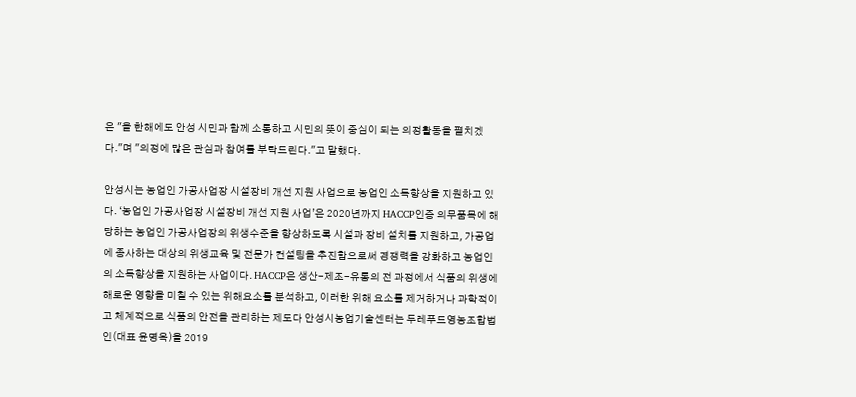은 "올 한해에도 안성 시민과 함께 소통하고 시민의 뜻이 중심이 되는 의정활동을 펼치겠다."며 "의정에 많은 관심과 참여를 부탁드린다."고 말했다.

안성시는 농업인 가공사업장 시설장비 개선 지원 사업으로 농업인 소득향상을 지원하고 있다. ‘농업인 가공사업장 시설장비 개선 지원 사업’은 2020년까지 HACCP인증 의무품목에 해당하는 농업인 가공사업장의 위생수준을 향상하도록 시설과 장비 설치를 지원하고, 가공업에 종사하는 대상의 위생교육 및 전문가 컨설팅을 추진함으로써 경쟁력을 강화하고 농업인의 소득향상을 지원하는 사업이다. HACCP은 생산-제조-유통의 전 과정에서 식품의 위생에 해로운 영향을 미칠 수 있는 위해요소를 분석하고, 이러한 위해 요소를 제거하거나 과학적이고 체계적으로 식품의 안전을 관리하는 제도다 안성시농업기술센터는 두레푸드영농조합법인(대표 윤명옥)을 2019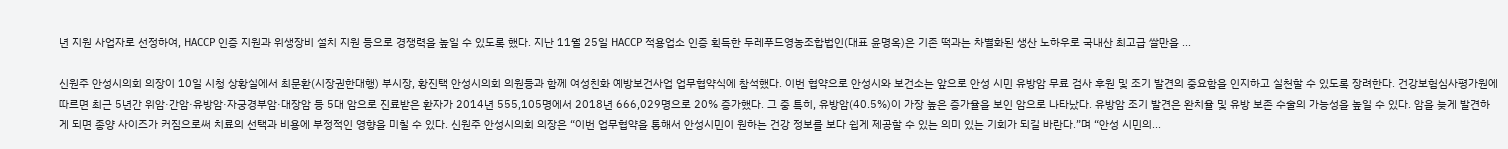년 지원 사업자로 선정하여, HACCP 인증 지원과 위생장비 설치 지원 등으로 경쟁력을 높일 수 있도록 했다. 지난 11월 25일 HACCP 적용업소 인증 획득한 두레푸드영농조합법인(대표 윤명옥)은 기존 떡과는 차별화된 생산 노하우로 국내산 최고급 쌀만을 ...

신원주 안성시의회 의장이 10일 시청 상황실에서 최문환(시장권한대행) 부시장, 황진택 안성시의회 의원등과 함께 여성친화 예방보건사업 업무협약식에 참석했다. 이번 협약으로 안성시와 보건소는 앞으로 안성 시민 유방암 무료 검사 후원 및 조기 발견의 중요함을 인지하고 실천할 수 있도록 장려한다. 건강보험심사평가원에 따르면 최근 5년간 위암·간암·유방암·자궁경부암·대장암 등 5대 암으로 진료받은 환자가 2014년 555,105명에서 2018년 666,029명으로 20% 증가했다. 그 중 특히, 유방암(40.5%)이 가장 높은 증가율을 보인 암으로 나타났다. 유방암 조기 발견은 완치율 및 유방 보존 수술의 가능성을 높일 수 있다. 암을 늦게 발견하게 되면 종양 사이즈가 커짐으로써 치료의 선택과 비용에 부정적인 영향을 미칠 수 있다. 신원주 안성시의회 의장은 “이번 업무협약을 통해서 안성시민이 원하는 건강 정보를 보다 쉽게 제공할 수 있는 의미 있는 기회가 되길 바란다.”며 “안성 시민의...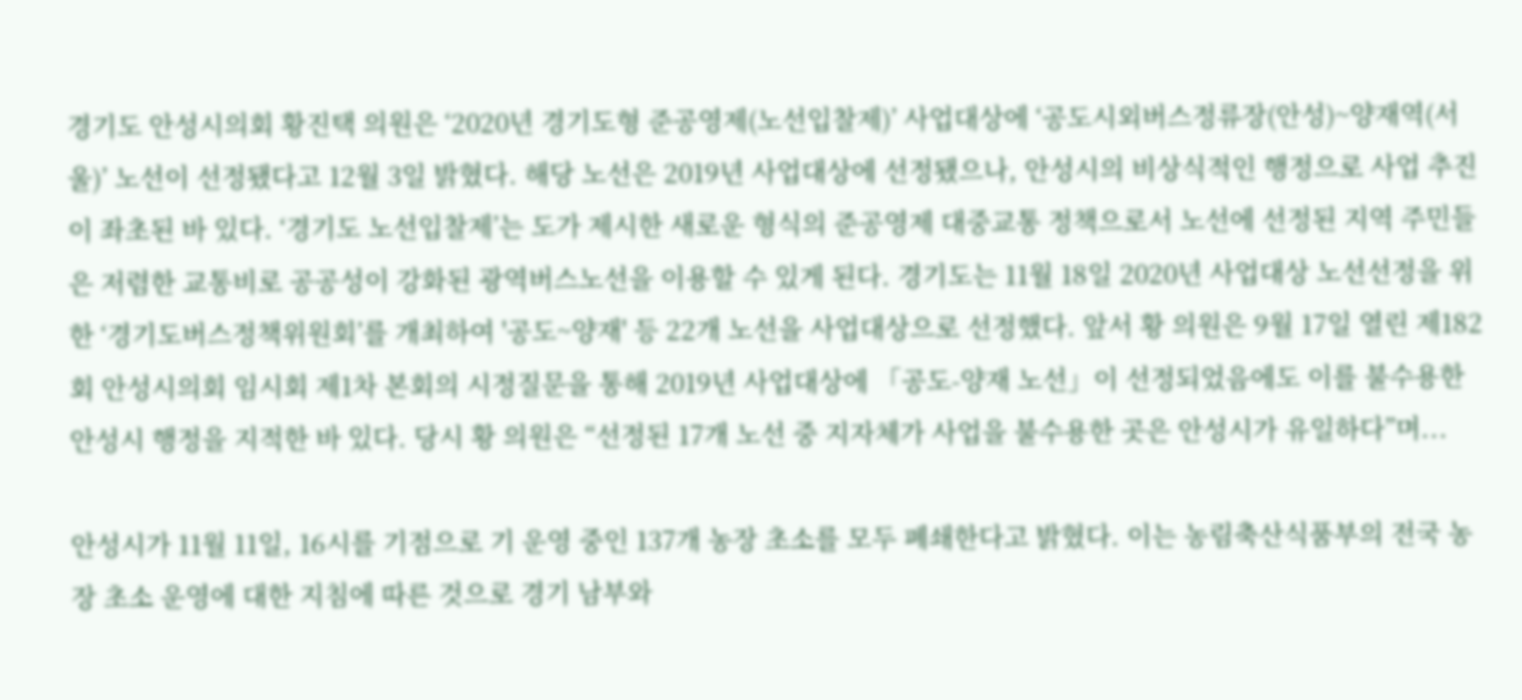경기도 안성시의회 황진택 의원은 ‘2020년 경기도형 준공영제(노선입찰제)’ 사업대상에 ‘공도시외버스정류장(안성)~양재역(서울)’ 노선이 선정됐다고 12월 3일 밝혔다. 해당 노선은 2019년 사업대상에 선정됐으나, 안성시의 비상식적인 행정으로 사업 추진이 좌초된 바 있다. ‘경기도 노선입찰제’는 도가 제시한 새로운 형식의 준공영제 대중교통 정책으로서 노선에 선정된 지역 주민들은 저렴한 교통비로 공공성이 강화된 광역버스노선을 이용할 수 있게 된다. 경기도는 11월 18일 2020년 사업대상 노선선정을 위한 ‘경기도버스정책위원회’를 개최하여 '공도~양재' 등 22개 노선을 사업대상으로 선정했다. 앞서 황 의원은 9월 17일 열린 제182회 안성시의회 임시회 제1차 본회의 시정질문을 통해 2019년 사업대상에 「공도-양재 노선」이 선정되었음에도 이를 불수용한 안성시 행정을 지적한 바 있다. 당시 황 의원은 “선정된 17개 노선 중 지자체가 사업을 불수용한 곳은 안성시가 유일하다”며...

안성시가 11월 11일, 16시를 기점으로 기 운영 중인 137개 농장 초소를 모두 폐쇄한다고 밝혔다. 이는 농림축산식품부의 전국 농장 초소 운영에 대한 지침에 따른 것으로 경기 남부와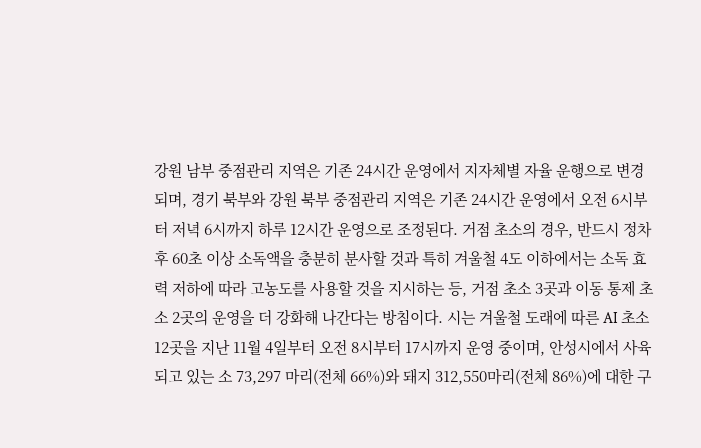강원 남부 중점관리 지역은 기존 24시간 운영에서 지자체별 자율 운행으로 변경되며, 경기 북부와 강원 북부 중점관리 지역은 기존 24시간 운영에서 오전 6시부터 저녁 6시까지 하루 12시간 운영으로 조정된다. 거점 초소의 경우, 반드시 정차 후 60초 이상 소독액을 충분히 분사할 것과 특히 겨울철 4도 이하에서는 소독 효력 저하에 따라 고농도를 사용할 것을 지시하는 등, 거점 초소 3곳과 이동 통제 초소 2곳의 운영을 더 강화해 나간다는 방침이다. 시는 겨울철 도래에 따른 AI 초소 12곳을 지난 11월 4일부터 오전 8시부터 17시까지 운영 중이며, 안성시에서 사육되고 있는 소 73,297 마리(전체 66%)와 돼지 312,550마리(전체 86%)에 대한 구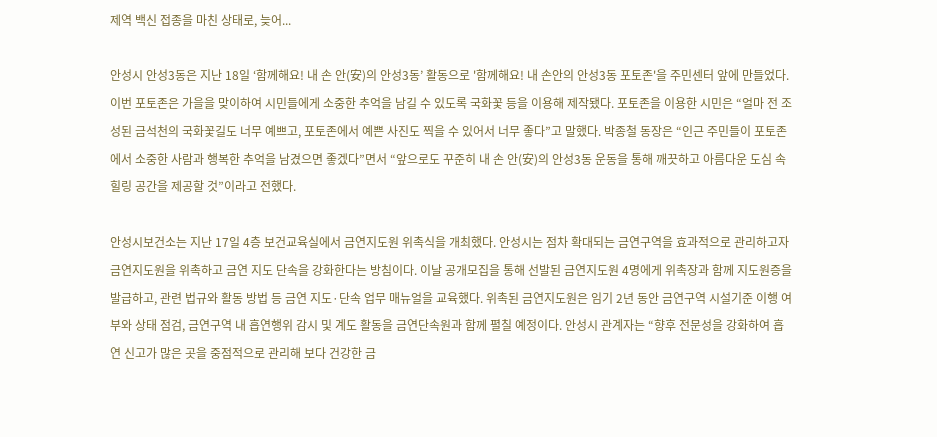제역 백신 접종을 마친 상태로, 늦어...

안성시 안성3동은 지난 18일 ‘함께해요! 내 손 안(安)의 안성3동’ 활동으로 '함께해요! 내 손안의 안성3동 포토존'을 주민센터 앞에 만들었다. 이번 포토존은 가을을 맞이하여 시민들에게 소중한 추억을 남길 수 있도록 국화꽃 등을 이용해 제작됐다. 포토존을 이용한 시민은 “얼마 전 조성된 금석천의 국화꽃길도 너무 예쁘고, 포토존에서 예쁜 사진도 찍을 수 있어서 너무 좋다”고 말했다. 박종철 동장은 “인근 주민들이 포토존에서 소중한 사람과 행복한 추억을 남겼으면 좋겠다”면서 “앞으로도 꾸준히 내 손 안(安)의 안성3동 운동을 통해 깨끗하고 아름다운 도심 속 힐링 공간을 제공할 것”이라고 전했다.

안성시보건소는 지난 17일 4층 보건교육실에서 금연지도원 위촉식을 개최했다. 안성시는 점차 확대되는 금연구역을 효과적으로 관리하고자 금연지도원을 위촉하고 금연 지도 단속을 강화한다는 방침이다. 이날 공개모집을 통해 선발된 금연지도원 4명에게 위촉장과 함께 지도원증을 발급하고, 관련 법규와 활동 방법 등 금연 지도·단속 업무 매뉴얼을 교육했다. 위촉된 금연지도원은 임기 2년 동안 금연구역 시설기준 이행 여부와 상태 점검, 금연구역 내 흡연행위 감시 및 계도 활동을 금연단속원과 함께 펼칠 예정이다. 안성시 관계자는 “향후 전문성을 강화하여 흡연 신고가 많은 곳을 중점적으로 관리해 보다 건강한 금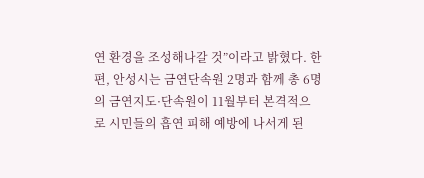연 환경을 조성해나갈 것”이라고 밝혔다. 한편, 안성시는 금연단속원 2명과 함께 총 6명의 금연지도·단속원이 11월부터 본격적으로 시민들의 흡연 피해 예방에 나서게 된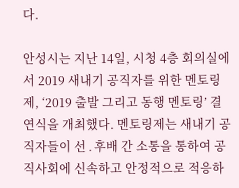다.

안성시는 지난 14일, 시청 4층 회의실에서 2019 새내기 공직자를 위한 멘토링제, ‘2019 출발 그리고 동행 멘토링’ 결연식을 개최했다. 멘토링제는 새내기 공직자들이 선․후배 간 소통을 통하여 공직사회에 신속하고 안정적으로 적응하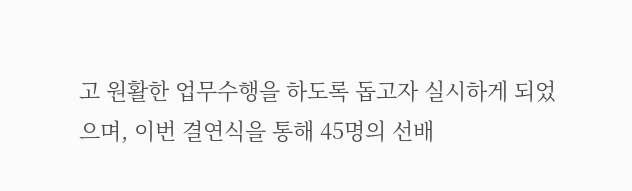고 원활한 업무수행을 하도록 돕고자 실시하게 되었으며, 이번 결연식을 통해 45명의 선배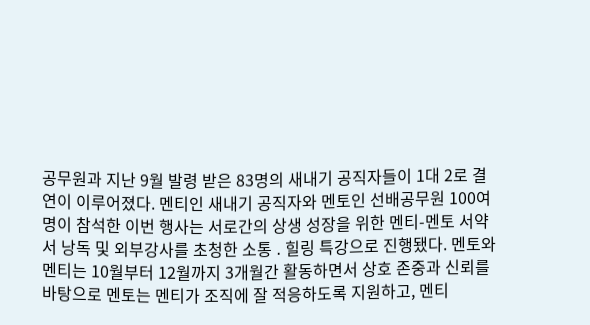공무원과 지난 9월 발령 받은 83명의 새내기 공직자들이 1대 2로 결연이 이루어졌다. 멘티인 새내기 공직자와 멘토인 선배공무원 100여명이 참석한 이번 행사는 서로간의 상생 성장을 위한 멘티-멘토 서약서 낭독 및 외부강사를 초청한 소통 ․ 힐링 특강으로 진행됐다. 멘토와 멘티는 10월부터 12월까지 3개월간 활동하면서 상호 존중과 신뢰를 바탕으로 멘토는 멘티가 조직에 잘 적응하도록 지원하고, 멘티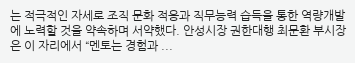는 적극적인 자세로 조직 문화 적응과 직무능력 습득을 통한 역량개발에 노력할 것을 약속하며 서약했다. 안성시장 권한대행 최문환 부시장은 이 자리에서 “멘토는 경험과 ...